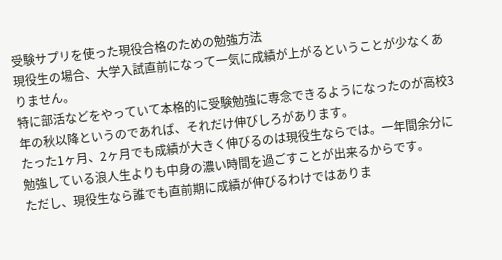受験サプリを使った現役合格のための勉強方法
現役生の場合、大学入試直前になって一気に成績が上がるということが少なくありません。
特に部活などをやっていて本格的に受験勉強に専念できるようになったのが高校3年の秋以降というのであれば、それだけ伸びしろがあります。
たった1ヶ月、2ヶ月でも成績が大きく伸びるのは現役生ならでは。一年間余分に勉強している浪人生よりも中身の濃い時間を過ごすことが出来るからです。
ただし、現役生なら誰でも直前期に成績が伸びるわけではありま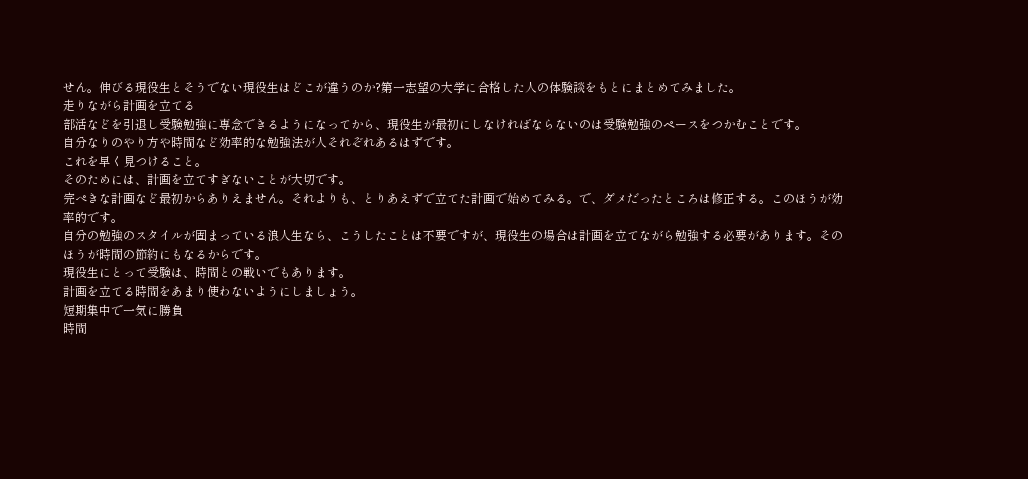せん。伸びる現役生とそうでない現役生はどこが違うのか?第一志望の大学に合格した人の体験談をもとにまとめてみました。
走りながら計画を立てる
部活などを引退し受験勉強に専念できるようになってから、現役生が最初にしなければならないのは受験勉強のペースをつかむことです。
自分なりのやり方や時間など効率的な勉強法が人それぞれあるはずです。
これを早く見つけること。
そのためには、計画を立てすぎないことが大切です。
完ぺきな計画など最初からありえません。それよりも、とりあえずで立てた計画で始めてみる。で、ダメだったところは修正する。このほうが効率的です。
自分の勉強のスタイルが固まっている浪人生なら、こうしたことは不要ですが、現役生の場合は計画を立てながら勉強する必要があります。そのほうが時間の節約にもなるからです。
現役生にとって受験は、時間との戦いでもあります。
計画を立てる時間をあまり使わないようにしましょう。
短期集中で一気に勝負
時間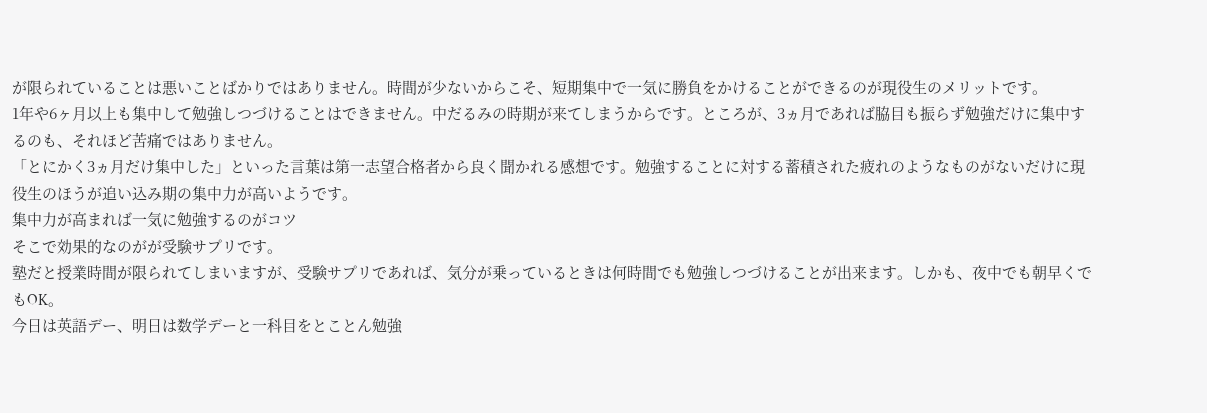が限られていることは悪いことばかりではありません。時間が少ないからこそ、短期集中で一気に勝負をかけることができるのが現役生のメリットです。
1年や6ヶ月以上も集中して勉強しつづけることはできません。中だるみの時期が来てしまうからです。ところが、3ヵ月であれば脇目も振らず勉強だけに集中するのも、それほど苦痛ではありません。
「とにかく3ヵ月だけ集中した」といった言葉は第一志望合格者から良く聞かれる感想です。勉強することに対する蓄積された疲れのようなものがないだけに現役生のほうが追い込み期の集中力が高いようです。
集中力が高まれば一気に勉強するのがコツ
そこで効果的なのがが受験サプリです。
塾だと授業時間が限られてしまいますが、受験サプリであれば、気分が乗っているときは何時間でも勉強しつづけることが出来ます。しかも、夜中でも朝早くでもOK。
今日は英語デー、明日は数学デーと一科目をとことん勉強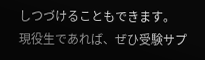しつづけることもできます。
現役生であれば、ぜひ受験サプ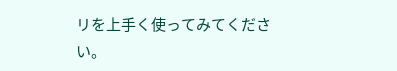リを上手く使ってみてください。